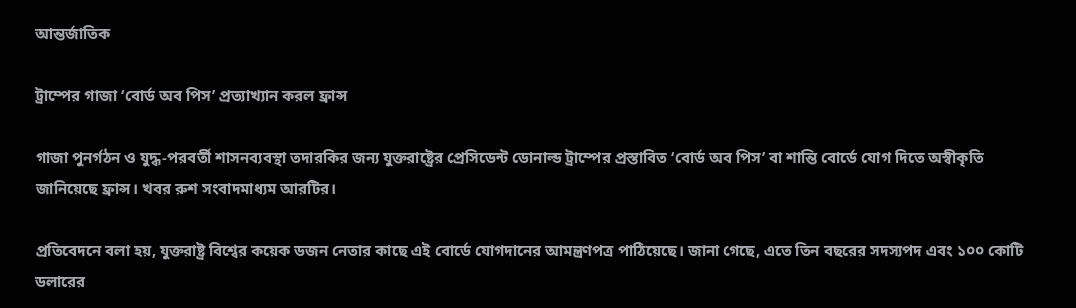আন্তর্জাতিক

ট্রাম্পের গাজা ‘বোর্ড অব পিস’ প্রত্যাখ্যান করল ফ্রান্স

গাজা পুনর্গঠন ও যুদ্ধ-পরবর্তী শাসনব্যবস্থা তদারকির জন্য যুক্তরাষ্ট্রের প্রেসিডেন্ট ডোনাল্ড ট্রাম্পের প্রস্তাবিত ‘বোর্ড অব পিস’ বা শান্তি বোর্ডে যোগ দিতে অস্বীকৃতি জানিয়েছে ফ্রান্স। খবর রুশ সংবাদমাধ্যম আরটির।

প্রতিবেদনে বলা হয়, যুক্তরাষ্ট্র বিশ্বের কয়েক ডজন নেতার কাছে এই বোর্ডে যোগদানের আমন্ত্রণপত্র পাঠিয়েছে। জানা গেছে, এতে তিন বছরের সদস্যপদ এবং ১০০ কোটি ডলারের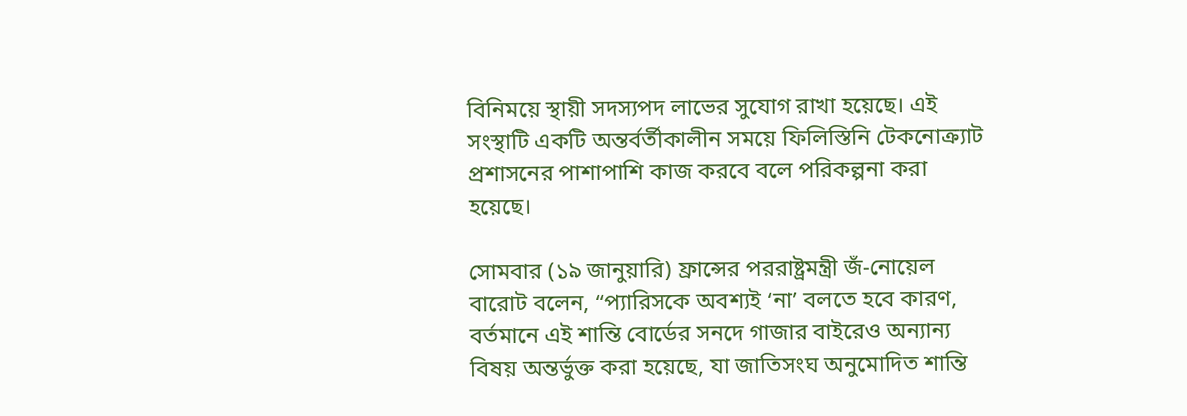বিনিময়ে স্থায়ী সদস্যপদ লাভের সুযোগ রাখা হয়েছে। এই সংস্থাটি একটি অন্তর্বর্তীকালীন সময়ে ফিলিস্তিনি টেকনোক্র্যাট প্রশাসনের পাশাপাশি কাজ করবে বলে পরিকল্পনা করা হয়েছে।

সোমবার (১৯ জানুয়ারি) ফ্রান্সের পররাষ্ট্রমন্ত্রী জঁ-নোয়েল বারোট বলেন, “প্যারিসকে অবশ্যই ‘না’ বলতে হবে কারণ, বর্তমানে এই শান্তি বোর্ডের সনদে গাজার বাইরেও অন্যান্য বিষয় অন্তর্ভুক্ত করা হয়েছে, যা জাতিসংঘ অনুমোদিত শান্তি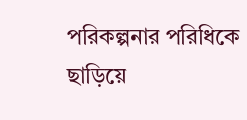পরিকল্পনার পরিধিকে ছাড়িয়ে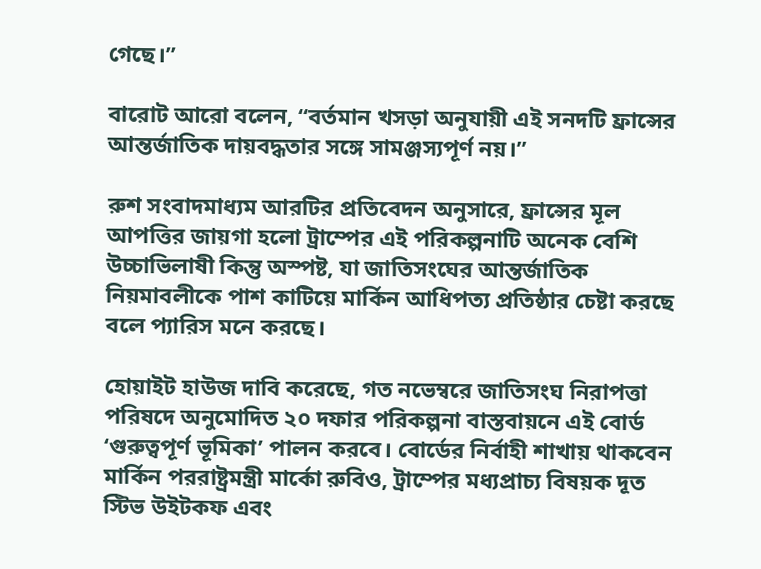গেছে।”

বারোট আরো বলেন, “বর্তমান খসড়া অনুযায়ী এই সনদটি ফ্রান্সের আন্তর্জাতিক দায়বদ্ধতার সঙ্গে সামঞ্জস্যপূর্ণ নয়।”

রুশ সংবাদমাধ্যম আরটির প্রতিবেদন অনুসারে, ফ্রান্সের মূল আপত্তির জায়গা হলো ট্রাম্পের এই পরিকল্পনাটি অনেক বেশি উচ্চাভিলাষী কিন্তু অস্পষ্ট, যা জাতিসংঘের আন্তর্জাতিক নিয়মাবলীকে পাশ কাটিয়ে মার্কিন আধিপত্য প্রতিষ্ঠার চেষ্টা করছে বলে প্যারিস মনে করছে।

হোয়াইট হাউজ দাবি করেছে, গত নভেম্বরে জাতিসংঘ নিরাপত্তা পরিষদে অনুমোদিত ২০ দফার পরিকল্পনা বাস্তবায়নে এই বোর্ড ‘গুরুত্বপূর্ণ ভূমিকা’ পালন করবে। বোর্ডের নির্বাহী শাখায় থাকবেন মার্কিন পররাষ্ট্রমন্ত্রী মার্কো রুবিও, ট্রাম্পের মধ্যপ্রাচ্য বিষয়ক দূত স্টিভ উইটকফ এবং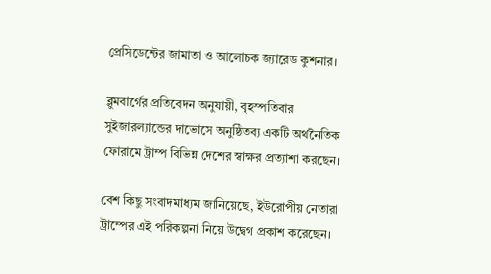প্রেসিডেন্টের জামাতা ও আলোচক জ্যারেড কুশনার।

ব্লুমবার্গের প্রতিবেদন অনুযায়ী, বৃহস্পতিবার সুইজারল্যান্ডের দাভোসে অনুষ্ঠিতব্য একটি অর্থনৈতিক ফোরামে ট্রাম্প বিভিন্ন দেশের স্বাক্ষর প্রত্যাশা করছেন।

বেশ কিছু সংবাদমাধ্যম জানিয়েছে, ইউরোপীয় নেতারা ট্রাম্পের এই পরিকল্পনা নিয়ে উদ্বেগ প্রকাশ করেছেন।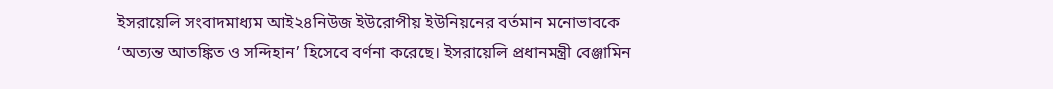ইসরায়েলি সংবাদমাধ্যম আই২৪নিউজ ইউরোপীয় ইউনিয়নের বর্তমান মনোভাবকে ‘অত্যন্ত আতঙ্কিত ও সন্দিহান’ হিসেবে বর্ণনা করেছে। ইসরায়েলি প্রধানমন্ত্রী বেঞ্জামিন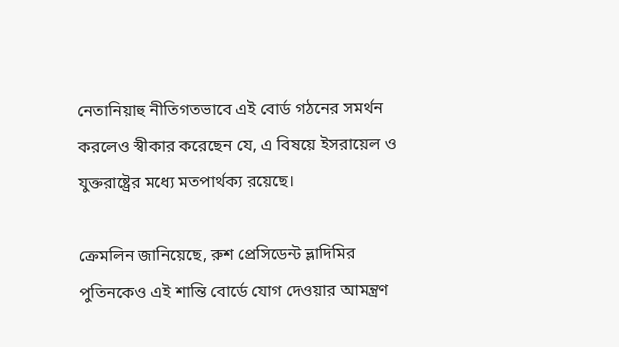নেতানিয়াহু নীতিগতভাবে এই বোর্ড গঠনের সমর্থন করলেও স্বীকার করেছেন যে, এ বিষয়ে ইসরায়েল ও যুক্তরাষ্ট্রের মধ্যে মতপার্থক্য রয়েছে।

ক্রেমলিন জানিয়েছে, রুশ প্রেসিডেন্ট ভ্লাদিমির পুতিনকেও এই শান্তি বোর্ডে যোগ দেওয়ার আমন্ত্রণ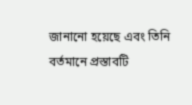জানানো হয়েছে এবং তিনি বর্তমানে প্রস্তাবটি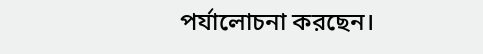পর্যালোচনা করছেন।